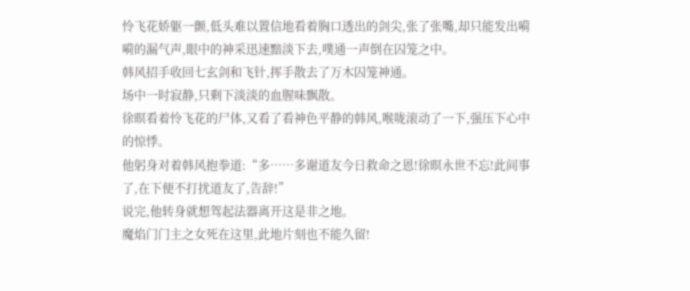怜飞花娇躯一颤,低头难以置信地看着胸口透出的剑尖,张了张嘴,却只能发出嗬嗬的漏气声,眼中的神采迅速黯淡下去,噗通一声倒在囚笼之中。
韩风招手收回七玄剑和飞针,挥手散去了万木囚笼神通。
场中一时寂静,只剩下淡淡的血腥味飘散。
徐暝看着怜飞花的尸体,又看了看神色平静的韩风,喉咙滚动了一下,强压下心中的惊悸。
他躬身对着韩风抱拳道:“多……多谢道友今日救命之恩!徐暝永世不忘!此间事了,在下便不打扰道友了,告辞!”
说完,他转身就想驾起法器离开这是非之地。
魔焰门门主之女死在这里,此地片刻也不能久留!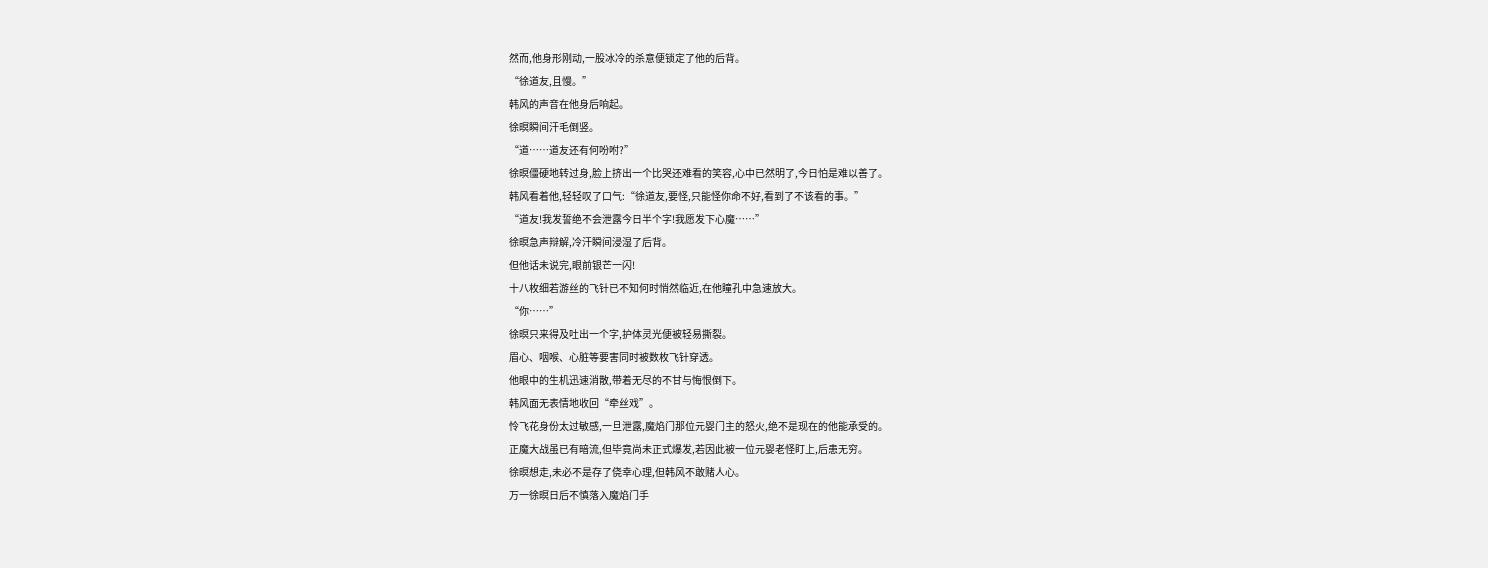然而,他身形刚动,一股冰冷的杀意便锁定了他的后背。
“徐道友,且慢。”
韩风的声音在他身后响起。
徐暝瞬间汗毛倒竖。
“道……道友还有何吩咐?”
徐暝僵硬地转过身,脸上挤出一个比哭还难看的笑容,心中已然明了,今日怕是难以善了。
韩风看着他,轻轻叹了口气:“徐道友,要怪,只能怪你命不好,看到了不该看的事。”
“道友!我发誓绝不会泄露今日半个字!我愿发下心魔……”
徐暝急声辩解,冷汗瞬间浸湿了后背。
但他话未说完,眼前银芒一闪!
十八枚细若游丝的飞针已不知何时悄然临近,在他瞳孔中急速放大。
“你……”
徐暝只来得及吐出一个字,护体灵光便被轻易撕裂。
眉心、咽喉、心脏等要害同时被数枚飞针穿透。
他眼中的生机迅速消散,带着无尽的不甘与悔恨倒下。
韩风面无表情地收回“牵丝戏”。
怜飞花身份太过敏感,一旦泄露,魔焰门那位元婴门主的怒火,绝不是现在的他能承受的。
正魔大战虽已有暗流,但毕竟尚未正式爆发,若因此被一位元婴老怪盯上,后患无穷。
徐暝想走,未必不是存了侥幸心理,但韩风不敢赌人心。
万一徐暝日后不慎落入魔焰门手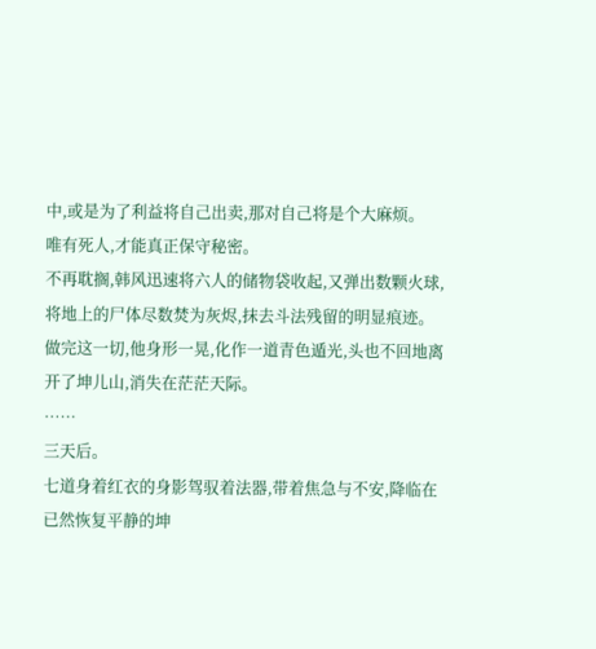中,或是为了利益将自己出卖,那对自己将是个大麻烦。
唯有死人,才能真正保守秘密。
不再耽搁,韩风迅速将六人的储物袋收起,又弹出数颗火球,将地上的尸体尽数焚为灰烬,抹去斗法残留的明显痕迹。
做完这一切,他身形一晃,化作一道青色遁光,头也不回地离开了坤儿山,消失在茫茫天际。
……
三天后。
七道身着红衣的身影驾驭着法器,带着焦急与不安,降临在已然恢复平静的坤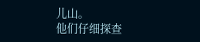儿山。
他们仔细探查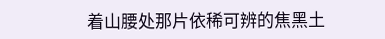着山腰处那片依稀可辨的焦黑土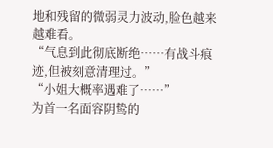地和残留的微弱灵力波动,脸色越来越难看。
“气息到此彻底断绝……有战斗痕迹,但被刻意清理过。”
“小姐大概率遇难了……”
为首一名面容阴鸷的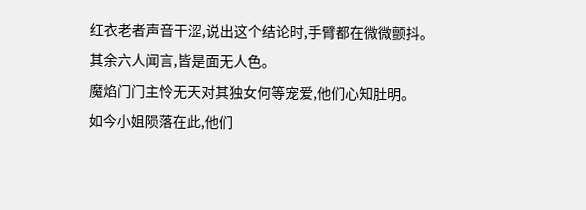红衣老者声音干涩,说出这个结论时,手臂都在微微颤抖。
其余六人闻言,皆是面无人色。
魔焰门门主怜无天对其独女何等宠爱,他们心知肚明。
如今小姐陨落在此,他们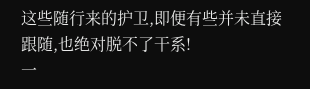这些随行来的护卫,即便有些并未直接跟随,也绝对脱不了干系!
一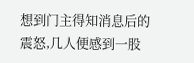想到门主得知消息后的震怒,几人便感到一股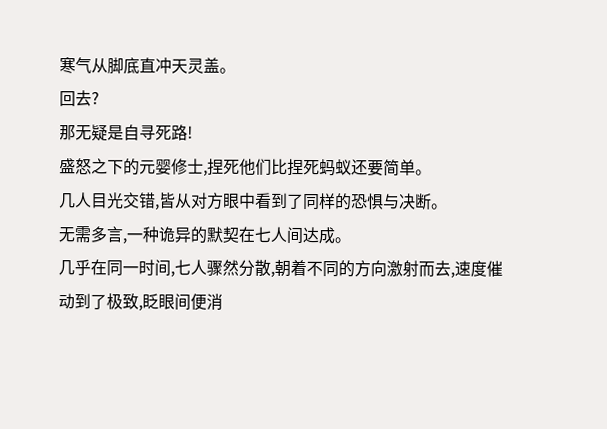寒气从脚底直冲天灵盖。
回去?
那无疑是自寻死路!
盛怒之下的元婴修士,捏死他们比捏死蚂蚁还要简单。
几人目光交错,皆从对方眼中看到了同样的恐惧与决断。
无需多言,一种诡异的默契在七人间达成。
几乎在同一时间,七人骤然分散,朝着不同的方向激射而去,速度催动到了极致,眨眼间便消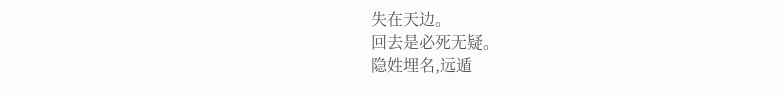失在天边。
回去是必死无疑。
隐姓埋名,远遁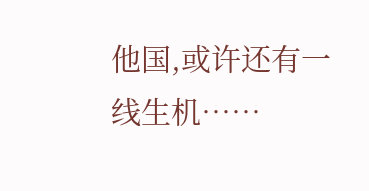他国,或许还有一线生机……